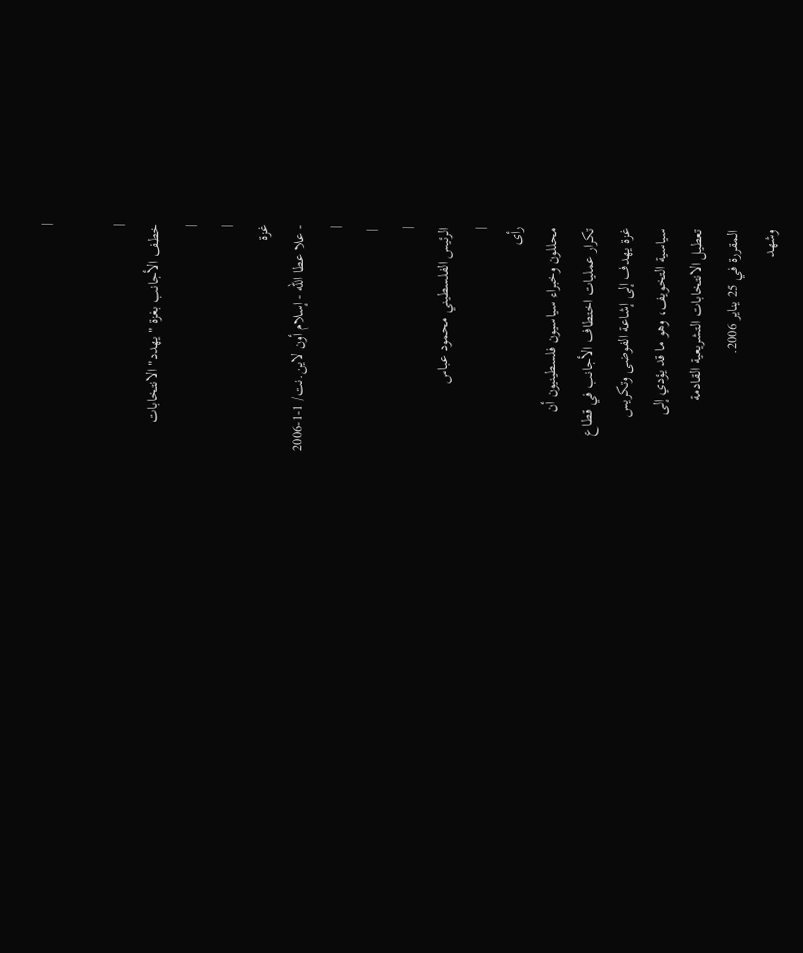|

|
خطف الأجانب بغزة "يهدد" الانتخابات
|
|
غزة
- علا عطا الله - إسلام أون لاين.نت/ 1-1-2006
|
 |
|
الرئيس الفلسطيني محمود عباس
|
رأى
محللون وخبراء سياسيون فلسطينيون أن
تكرار عمليات اختطاف الأجانب في قطاع
غزة يهدف إلى إشاعة الفوضى وتكريس
سياسية التخويف، وهو ما قد يؤدي إلى
تعطيل الانتخابات التشريعية القادمة
المقررة في 25 يناير 2006.
وشهد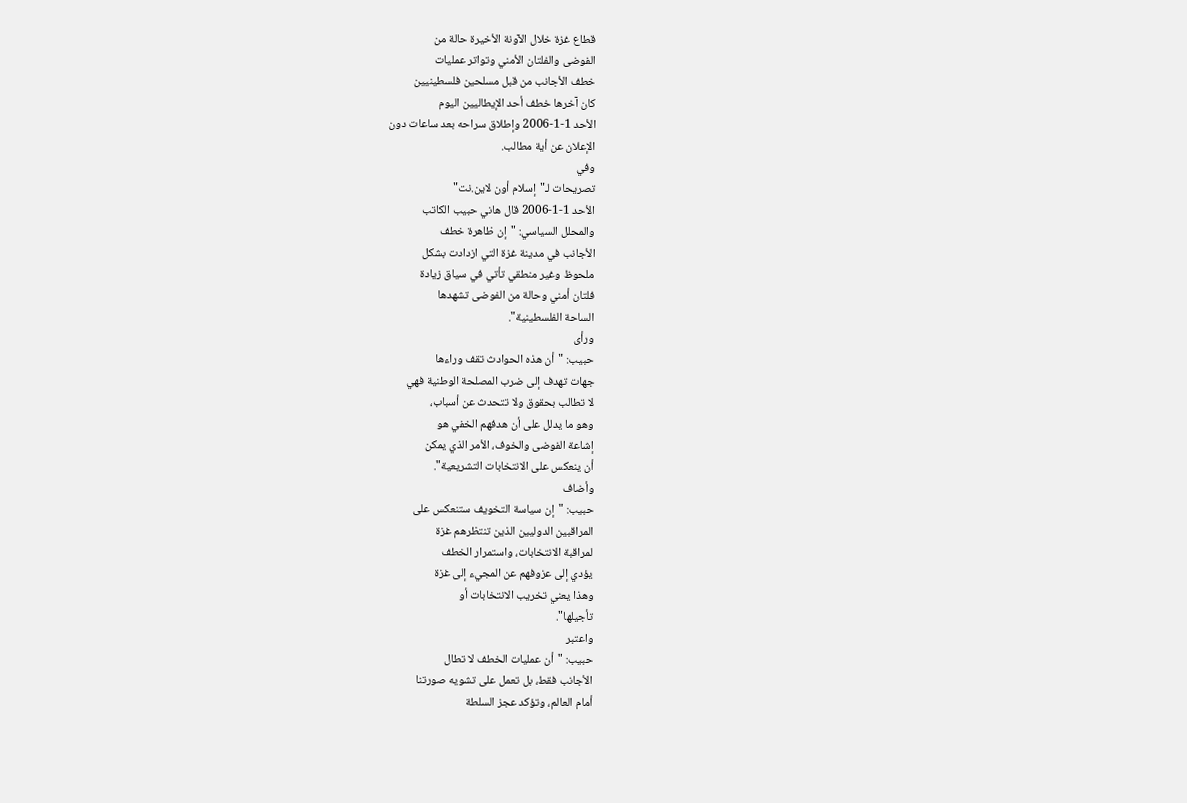قطاع غزة خلال الآونة الأخيرة حالة من
الفوضى والفلتان الأمني وتواتر عمليات
خطف الأجانب من قبل مسلحين فلسطينيين
كان آخرها خطف أحد الإيطاليين اليوم
الأحد 1-1-2006 وإطلاق سراحه بعد ساعات دون
الإعلان عن أية مطالب.
وفي
تصريحات لـ"إسلام أون لاين.نت"
الأحد 1-1-2006 قال هاني حبيب الكاتب
والمحلل السياسي: "إن ظاهرة خطف
الأجانب في مدينة غزة التي ازدادت بشكل
ملحوظ وغير منطقي تأتي في سياق زيادة
فلتان أمني وحالة من الفوضى تشهدها
الساحة الفلسطينية".
ورأى
حبيب: "أن هذه الحوادث تقف وراءها
جهات تهدف إلى ضرب المصلحة الوطنية فهي
لا تطالب بحقوق ولا تتحدث عن أسباب،
وهو ما يدلل على أن هدفهم الخفي هو
إشاعة الفوضى والخوف، الأمر الذي يمكن
أن ينعكس على الانتخابات التشريعية".
وأضاف
حبيب: "إن سياسة التخويف ستنعكس على
المراقبين الدوليين الذين تنتظرهم غزة
لمراقبة الانتخابات، واستمرار الخطف
يؤدي إلى عزوفهم عن المجيء إلى غزة
وهذا يعني تخريب الانتخابات أو
تأجيلها".
واعتبر
حبيب: "أن عمليات الخطف لا تطال
الأجانب فقط، بل تعمل على تشويه صورتنا
أمام العالم، وتؤكد عجز السلطة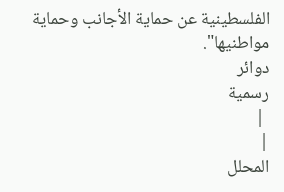الفلسطينية عن حماية الأجانب وحماية
مواطنيها".
دوائر
رسمية
 |
|
المحلل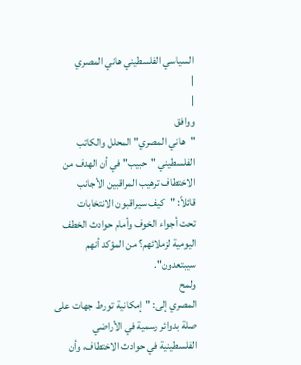السياسي الفلسطيني هاني المصري
|
|
ووافق
"هاني المصري" المحلل والكاتب
الفلسطيني "حبيب" في أن الهدف من
الاختطاف ترهيب المراقبين الأجانب
قائلاً: "كيف سيراقبون الانتخابات
تحت أجواء الخوف وأمام حوادث الخطف
اليومية لزملائهم؟ من المؤكد أنهم
سيبتعدون".
ولمح
المصري إلى: "إمكانية تورط جهات على
صلة بدوائر رسمية في الأراضي
الفلسطينية في حوادث الاختطاف، وأن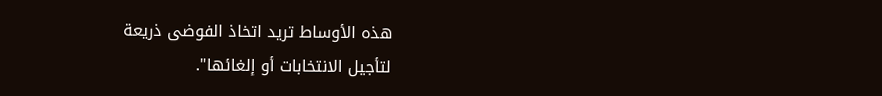هذه الأوساط تريد اتخاذ الفوضى ذريعة
لتأجيل الانتخابات أو إلغائها".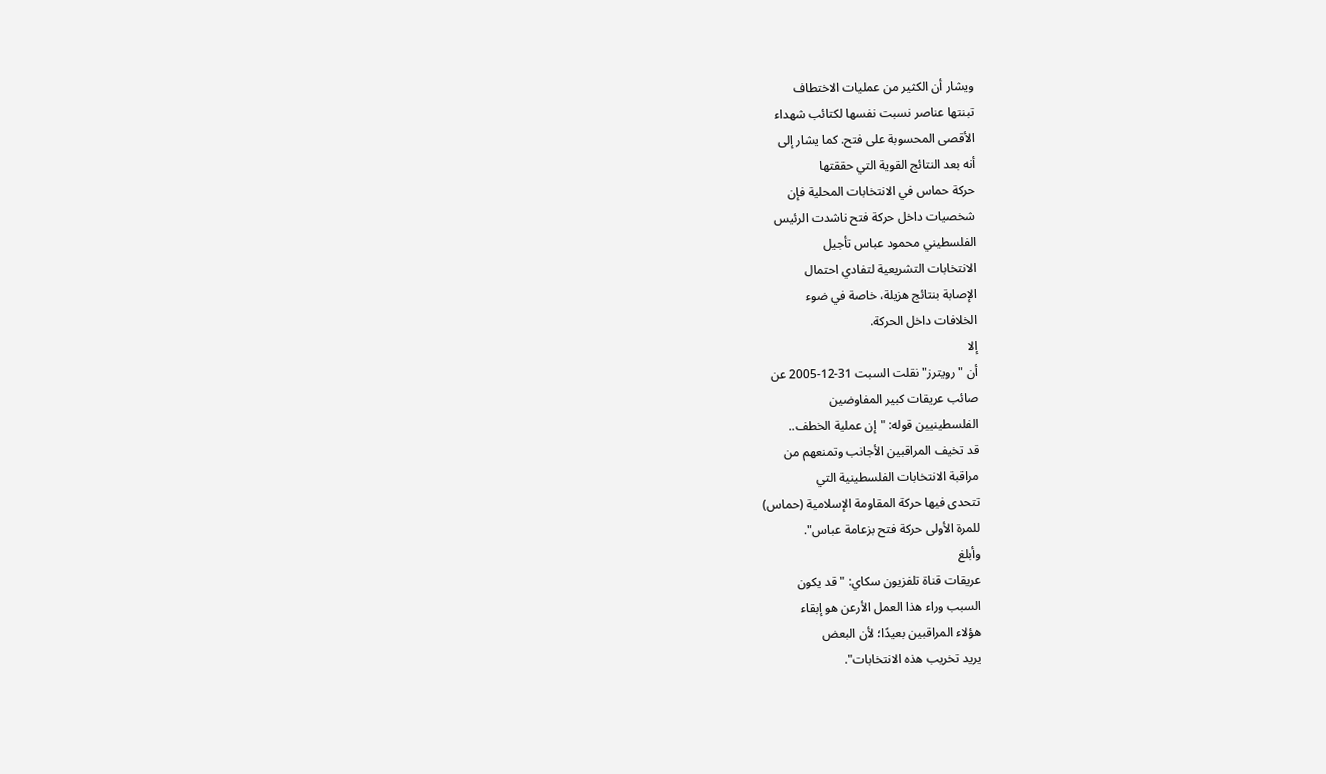ويشار أن الكثير من عمليات الاختطاف
تبنتها عناصر نسبت نفسها لكتائب شهداء
الأقصى المحسوبة على فتح. كما يشار إلى
أنه بعد النتائج القوية التي حققتها
حركة حماس في الانتخابات المحلية فإن
شخصيات داخل حركة فتح ناشدت الرئيس
الفلسطيني محمود عباس تأجيل
الانتخابات التشريعية لتفادي احتمال
الإصابة بنتائج هزيلة، خاصة في ضوء
الخلافات داخل الحركة.
إلا
أن "رويترز" نقلت السبت 31-12-2005 عن
صائب عريقات كبير المفاوضين
الفلسطينيين قوله: "إن عملية الخطف..
قد تخيف المراقبين الأجانب وتمنعهم من
مراقبة الانتخابات الفلسطينية التي
تتحدى فيها حركة المقاومة الإسلامية (حماس)
للمرة الأولى حركة فتح بزعامة عباس".
وأبلغ
عريقات قناة تلفزيون سكاي: "قد يكون
السبب وراء هذا العمل الأرعن هو إبقاء
هؤلاء المراقبين بعيدًا؛ لأن البعض
يريد تخريب هذه الانتخابات".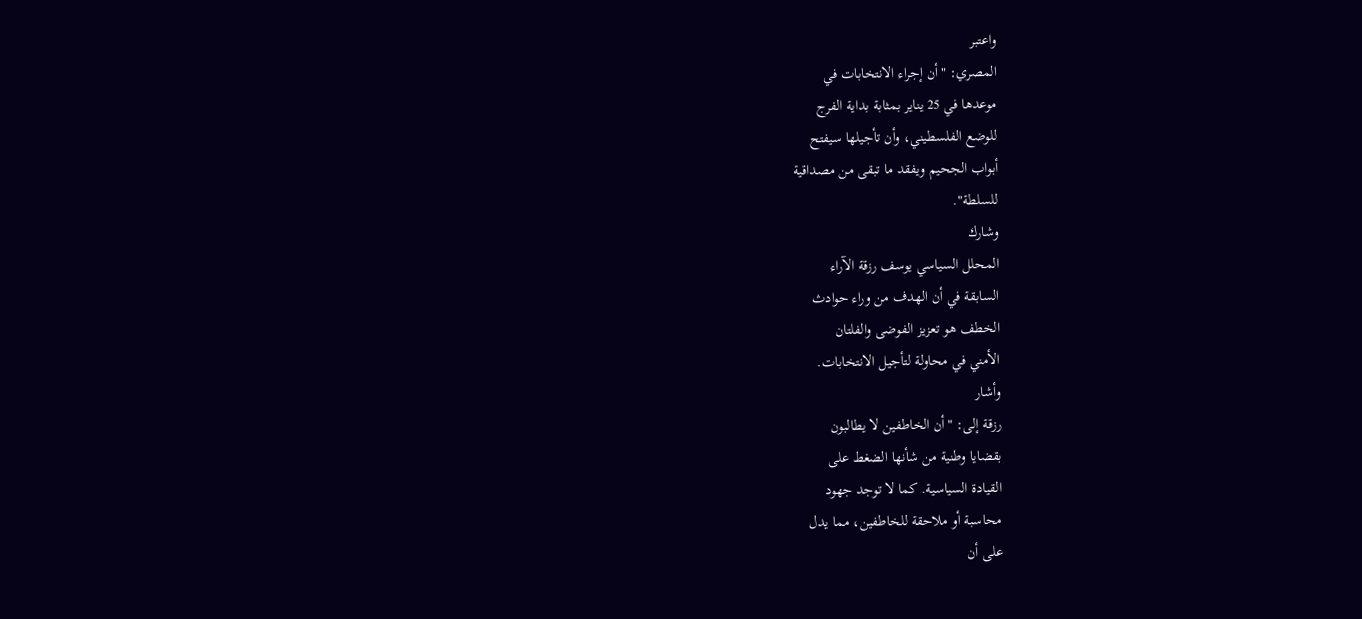واعتبر
المصري: "أن إجراء الانتخابات في
موعدها في 25 يناير بمثابة بداية الفرج
للوضع الفلسطيني، وأن تأجيلها سيفتح
أبواب الجحيم ويفقد ما تبقى من مصداقية
للسلطة".
وشارك
المحلل السياسي يوسف رزقة الآراء
السابقة في أن الهدف من وراء حوادث
الخطف هو تعزيز الفوضى والفلتان
الأمني في محاولة لتأجيل الانتخابات.
وأشار
رزقة إلى: "أن الخاطفين لا يطالبون
بقضايا وطنية من شأنها الضغط على
القيادة السياسية. كما لا توجد جهود
محاسبة أو ملاحقة للخاطفين، مما يدل
على أن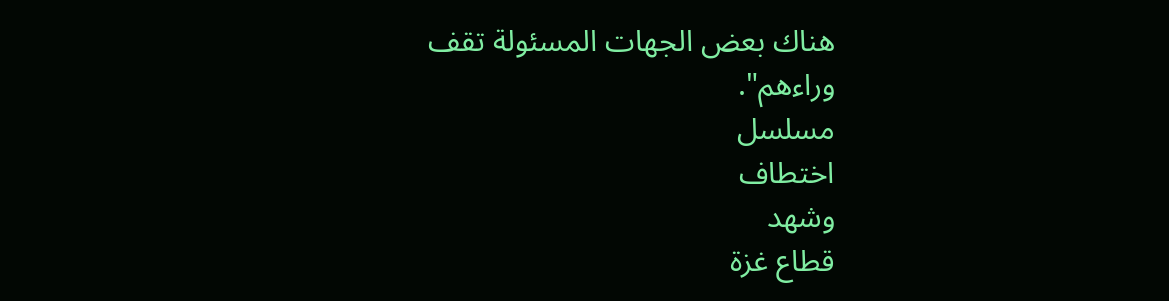هناك بعض الجهات المسئولة تقف
وراءهم".
مسلسل
اختطاف
وشهد
قطاع غزة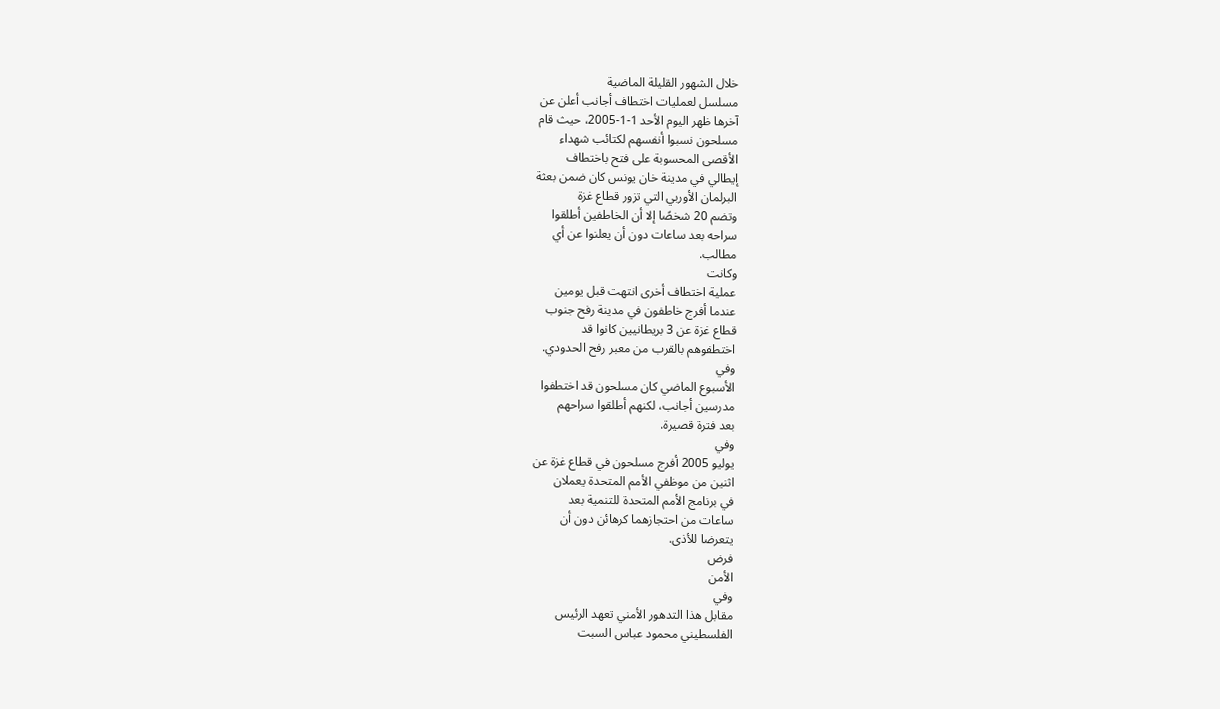خلال الشهور القليلة الماضية
مسلسل لعمليات اختطاف أجانب أعلن عن
آخرها ظهر اليوم الأحد 1-1-2005، حيث قام
مسلحون نسبوا أنفسهم لكتائب شهداء
الأقصى المحسوبة على فتح باختطاف
إيطالي في مدينة خان يونس كان ضمن بعثة
البرلمان الأوربي التي تزور قطاع غزة
وتضم 20 شخصًا إلا أن الخاطفين أطلقوا
سراحه بعد ساعات دون أن يعلنوا عن أي
مطالب.
وكانت
عملية اختطاف أخرى انتهت قبل يومين
عندما أفرج خاطفون في مدينة رفح جنوب
قطاع غزة عن 3 بريطانيين كانوا قد
اختطفوهم بالقرب من معبر رفح الحدودي.
وفي
الأسبوع الماضي كان مسلحون قد اختطفوا
مدرسين أجانب، لكنهم أطلقوا سراحهم
بعد فترة قصيرة.
وفي
يوليو 2005 أفرج مسلحون في قطاع غزة عن
اثنين من موظفي الأمم المتحدة يعملان
في برنامج الأمم المتحدة للتنمية بعد
ساعات من احتجازهما كرهائن دون أن
يتعرضا للأذى.
فرض
الأمن
وفي
مقابل هذا التدهور الأمني تعهد الرئيس
الفلسطيني محمود عباس السبت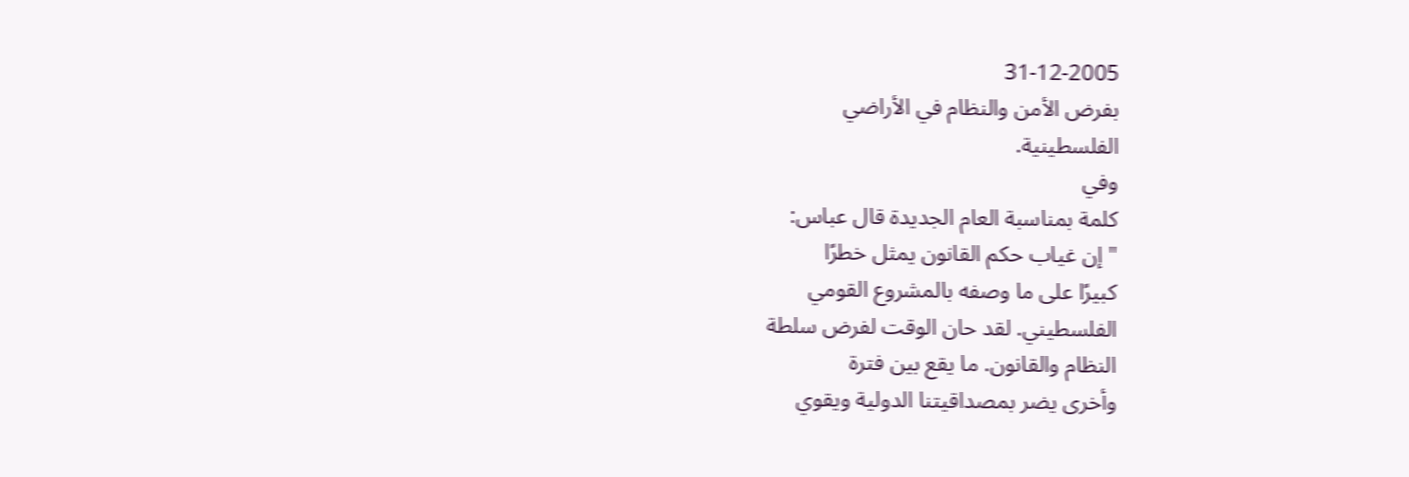31-12-2005
بفرض الأمن والنظام في الأراضي
الفلسطينية.
وفي
كلمة بمناسبة العام الجديدة قال عباس:
"إن غياب حكم القانون يمثل خطرًا
كبيرًا على ما وصفه بالمشروع القومي
الفلسطيني. لقد حان الوقت لفرض سلطة
النظام والقانون. ما يقع بين فترة
وأخرى يضر بمصداقيتنا الدولية ويقوي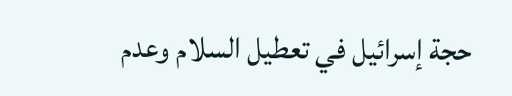حجة إسرائيل في تعطيل السلام وعدم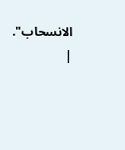الانسحاب".
|